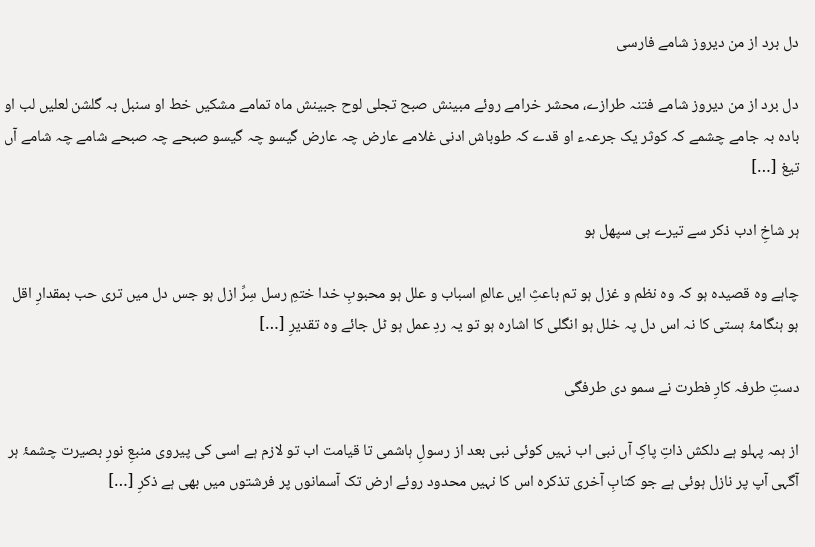دل برد از من دیروز شامے فارسی

دل برد از من دیروز شامے فتنہ طرازے، محشر خرامے روئے مبینش صبح تجلی لوح جبینش ماہ تمامے مشکیں خط او سنبل بہ گلشن لعلیں لب او بادہ بہ جامے چشمے کہ کوثر یک جرعہء او قدے کہ طوباش ادنی غلامے عارض چہ عارض گیسو چہ گیسو صبحے چہ صبحے شامے چہ شامے آں تیغ […]

ہر شاخِ ادب ذکر سے تیرے ہی سپھل ہو

چاہے وہ قصیدہ ہو کہ وہ نظم و غزل ہو تم باعثِ ایں عالمِ اسباب و علل ہو محبوبِ خدا ختمِ رسل سِرِّ ازل ہو جس دل میں تری حب بمقدارِ اقل ہو ہنگامۂ ہستی کا نہ اس دل پہ خلل ہو انگلی کا اشارہ ہو تو یہ ردِ عمل ہو ٹل جائے وہ تقدیرِ […]

دستِ طرفہ کارِ فطرت نے سمو دی طرفگی

از ہمہ پہلو ہے دلکش ذاتِ پاکِ آں نبی اب نہیں کوئی نبی بعد از رسولِ ہاشمی تا قیامت اب تو لازم ہے اسی کی پیروی منبعِ نورِ بصیرت چشمۂ ہر آگہی آپ پر نازل ہوئی ہے جو کتابِ آخری تذکرہ اس کا نہیں محدود روئے ارض تک آسمانوں پر فرشتوں میں بھی ہے ذکرِ […]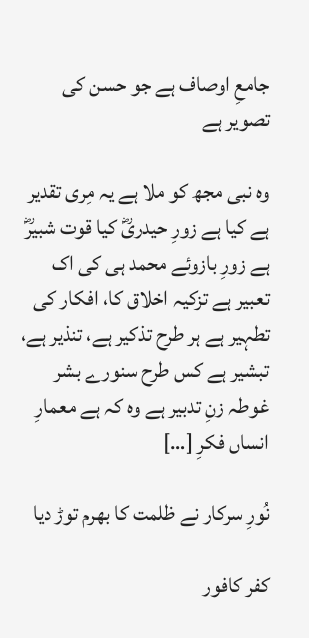جامعِ اوصاف ہے جو حسن کی تصویر ہے

وہ نبی مجھ کو ملا ہے یہ مِری تقدیر ہے کیا ہے زورِ حیدریؓ کیا قوت شبیرؓ ہے زورِ بازوئے محمد ہی کی اک تعبیر ہے تزکیہ اخلاق کا، افکار کی تطہیر ہے ہر طرح تذکیر ہے، تنذیر ہے، تبشیر ہے کس طرح سنورے بشر غوطہ زنِ تدبیر ہے وہ کہ ہے معمارِ انساں فکرِ […]

نُورِ سرکار نے ظلمت کا بھرم توڑ دیا

کفر کافور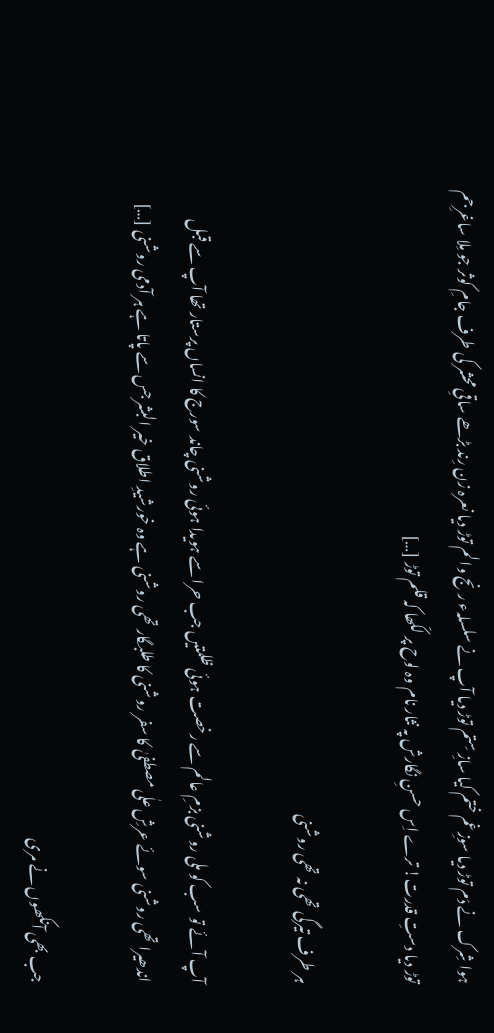ہوا شِرک نے دَم توڑ دیا سوزِ غم ختم کیا سازِ سِتم توڑ دیا آپ نے سلسلہء رنج والم توڑ دیا نعرہ زن رِند بڑھے ساقیِ محشر کی طرف جامِ کوثر جو مِلا ساغرِ جم توڑ دیا دستِ قدرت! ترے اِس حسنِ نگارش پہ نثار نام وہ لوح پر لکّھا کہ قلم توڑ […]

ہر طرف تیرگی تھی نہ تھی روشنی

آپ آئے تو سب کو ملی روشنی بزمِ عالم سے رخصت ہوئی ظلمتیں جب حرا سے ہویدا ہوئی روشنی چاند سورج کا انساں پرستار تھا آپ سے قبل اندھیرا تھی روشنی سوئے عرشِ علٰی مصطفیٰ کا سفر روشنی کا طلبگار تھی روشنی ہے وہ خورشیدِ اطلاق خیر البشر جس سے پاتا ہے ہر آدمی روشنی […]

جب بھی آنکھوں نے مری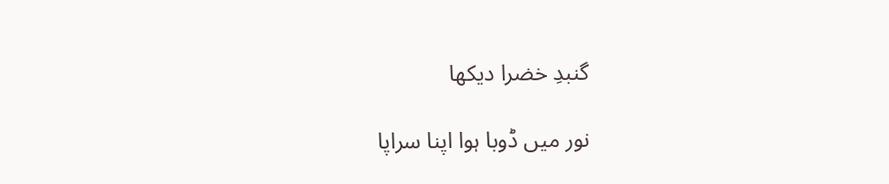گنبدِ خضرا دیکھا

نور میں ڈوبا ہوا اپنا سراپا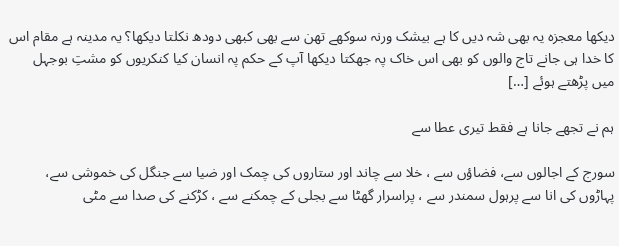دیکھا معجزہ یہ بھی شہ دیں کا ہے بیشک ورنہ سوکھے تھن سے بھی کبھی دودھ نکلتا دیکھا؟ یہ مدینہ ہے مقام اس کا خدا ہی جانے تاج والوں کو بھی اس خاک پہ جھکتا دیکھا آپ کے حکم پہ انسان کیا کنکریوں کو مشتِ بوجہل میں پڑھتے ہوئے […]

ہم نے تجھے جانا ہے فقط تیری عطا سے

سورج کے اجالوں سے، فضاؤں سے ، خلا سے چاند اور ستاروں کی چمک اور ضیا سے جنگل کی خموشی سے، پہاڑوں کی انا سے پرہول سمندر سے ، پراسرار گھٹا سے بجلی کے چمکنے سے ، کڑکنے کی صدا سے مٹی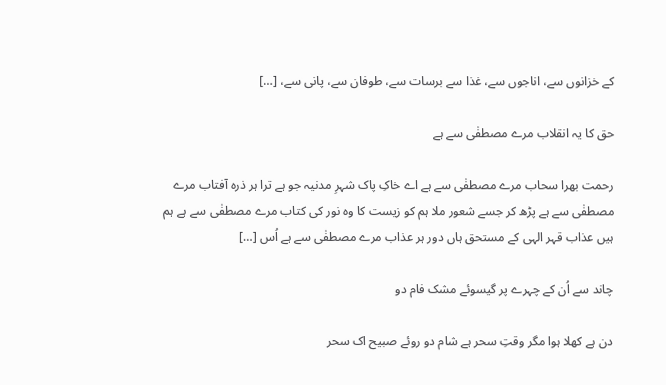کے خزانوں سے، اناجوں سے، غذا سے برسات سے، طوفان سے، پانی سے، […]

حق کا یہ انقلاب مرے مصطفٰی سے ہے

رحمت بھرا سحاب مرے مصطفٰی سے ہے اے خاکِ پاک شہرِ مدنیہ جو ہے ترا ہر ذرہ آفتاب مرے مصطفٰی سے ہے پڑھ کر جسے شعور ملا ہم کو زیست کا وہ نور کی کتاب مرے مصطفٰی سے ہے ہم ہیں عذاب قہر الہی کے مستحق ہاں دور ہر عذاب مرے مصطفٰی سے ہے اُس […]

چاند سے اُن کے چہرے پر گیسوئے مشک فام دو

دن ہے کھلا ہوا مگر وقتِ سحر ہے شام دو روئے صبیح اک سحر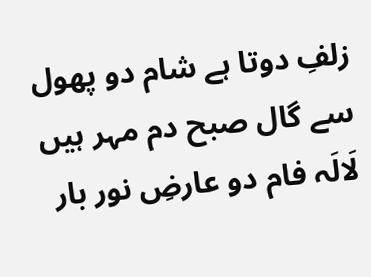زلفِ دوتا ہے شام دو پھول سے گال صبح دم مہر ہیں لَالَہ فام دو عارضِ نور بار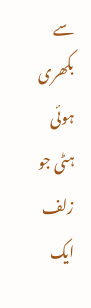سے بکھری ہوئی ہٹی جو زلف ایک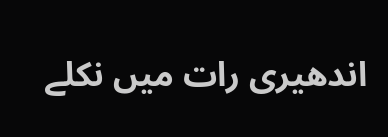اندھیری رات میں نکلے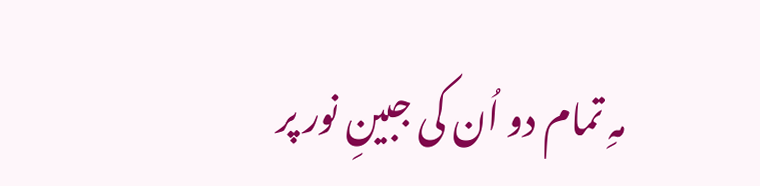مہِ تمام دو اُن کی جبینِ نور پر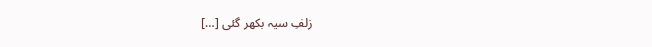زلفِ سیہ بکھر گئی […]